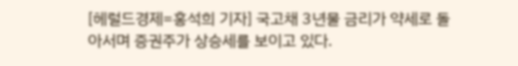[헤럴드경제=홍석희 기자] 국고채 3년물 금리가 약세로 돌아서며 증권주가 상승세를 보이고 있다.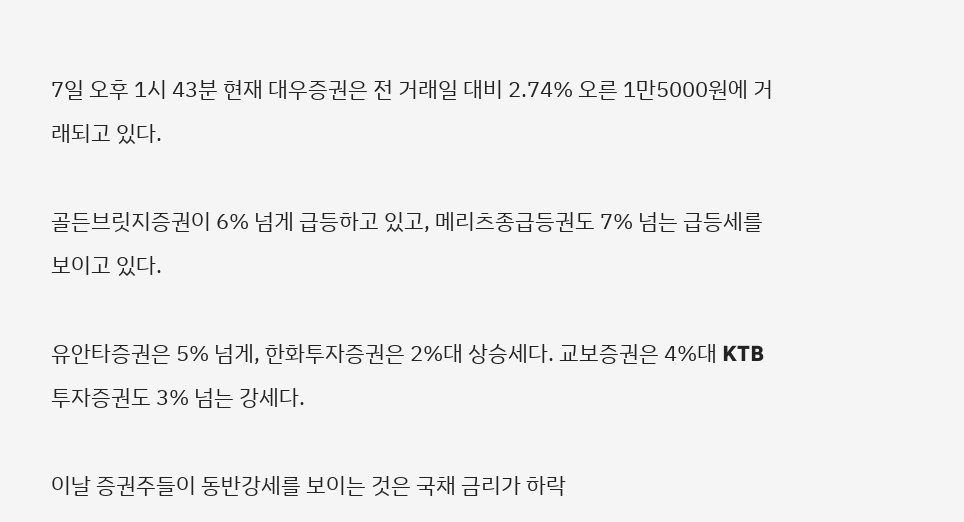7일 오후 1시 43분 현재 대우증권은 전 거래일 대비 2.74% 오른 1만5000원에 거래되고 있다.

골든브릿지증권이 6% 넘게 급등하고 있고, 메리츠종급등권도 7% 넘는 급등세를 보이고 있다.

유안타증권은 5% 넘게, 한화투자증권은 2%대 상승세다. 교보증권은 4%대 KTB투자증권도 3% 넘는 강세다.

이날 증권주들이 동반강세를 보이는 것은 국채 금리가 하락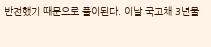반전했기 때문으로 풀이된다. 이날 국고채 3년물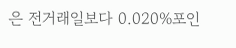은 전거래일보다 0.020%포인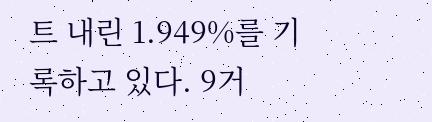트 내린 1.949%를 기록하고 있다. 9거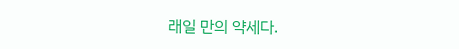래일 만의 약세다.